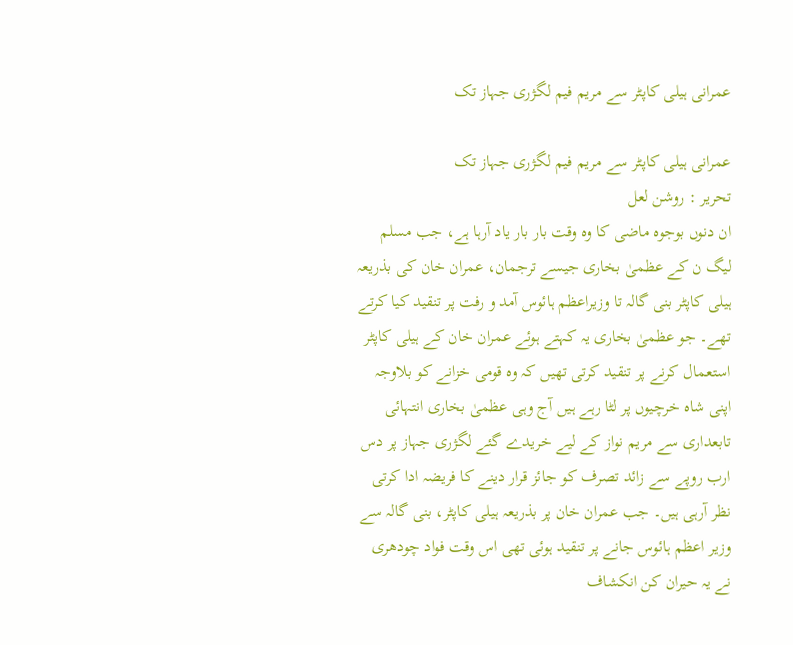عمرانی ہیلی کاپٹر سے مریم فیم لگژری جہاز تک

عمرانی ہیلی کاپٹر سے مریم فیم لگژری جہاز تک
تحریر : روشن لعل
ان دنوں بوجوہ ماضی کا وہ وقت بار بار یاد آرہا ہے، جب مسلم لیگ ن کے عظمیٰ بخاری جیسے ترجمان، عمران خان کی بذریعہ ہیلی کاپٹر بنی گالہ تا وزیراعظم ہائوس آمد و رفت پر تنقید کیا کرتے تھے۔ جو عظمیٰ بخاری یہ کہتے ہوئے عمران خان کے ہیلی کاپٹر استعمال کرنے پر تنقید کرتی تھیں کہ وہ قومی خزانے کو بلاوجہ اپنی شاہ خرچیوں پر لٹا رہے ہیں آج وہی عظمیٰ بخاری انتہائی تابعداری سے مریم نواز کے لیے خریدے گئے لگژری جہاز پر دس ارب روپے سے زائد تصرف کو جائز قرار دینے کا فریضہ ادا کرتی نظر آرہی ہیں۔ جب عمران خان پر بذریعہ ہیلی کاپٹر، بنی گالہ سے وزیر اعظم ہائوس جانے پر تنقید ہوئی تھی اس وقت فواد چودھری نے یہ حیران کن انکشاف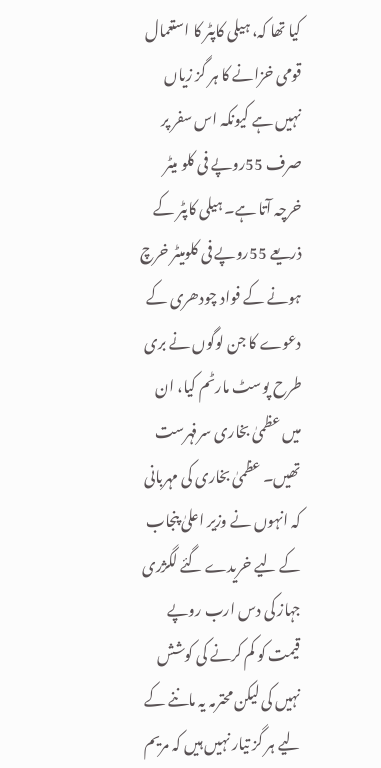کیا تھا کہ، ہیلی کاپٹر کا استعمال قومی خزانے کا ہر گز زیاں نہیں ہے کیونکہ اس سفر پر صرف 55روپے فی کلو میٹر خرچہ آتا ہے۔ ہیلی کاپٹر کے ذریعے 55روپے فی کلومیٹر خرچ ہونے کے فواد چودھری کے دعوے کا جن لوگوں نے بری طرح پوسٹ مارٹم کیا، ان میں عظمیٰ بخاری سرفہرست تھیں۔ عظمیٰ بخاری کی مہربانی کہ انہوں نے وزیر اعلیٰ پنجاب کے لیے خریدے گئے لگژری جہاز کی دس ارب روپے قیمت کو کم کرنے کی کوشش نہیں کی لیکن محترمہ یہ ماننے کے لیے ہر گز تیار نہیں ہیں کہ مریم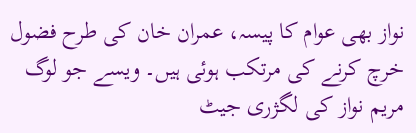نواز بھی عوام کا پیسہ، عمران خان کی طرح فضول خرچ کرنے کی مرتکب ہوئی ہیں۔ ویسے جو لوگ مریم نواز کی لگژری جیٹ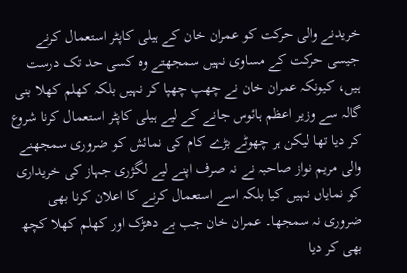خریدنے والی حرکت کو عمران خان کے ہیلی کاپٹر استعمال کرنے جیسی حرکت کے مساوی نہیں سمجھتے وہ کسی حد تک درست ہیں، کیونکہ عمران خان نے چھپ چھپا کر نہیں بلکہ کھلم کھلا بنی گالہ سے وزیر اعظم ہائوس جانے کے لیے ہیلی کاپٹر استعمال کرنا شروع کر دیا تھا لیکن ہر چھوٹے بڑے کام کی نمائش کو ضروری سمجھنے والی مریم نواز صاحبہ نے نہ صرف اپنے لیے لگژری جہاز کی خریداری کو نمایاں نہیں کیا بلکہ اسے استعمال کرنے کا اعلان کرنا بھی ضروری نہ سمجھا۔ عمران خان جب بے دھڑک اور کھلم کھلا کچھ بھی کر دیا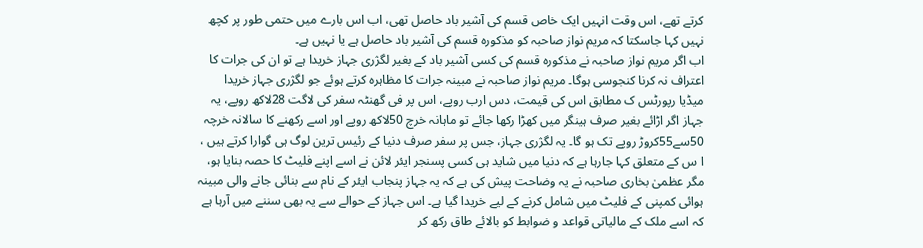کرتے تھے، اس وقت انہیں ایک خاص قسم کی آشیر باد حاصل تھی، اب اس بارے میں حتمی طور پر کچھ نہیں کہا جاسکتا کہ مریم نواز صاحبہ کو مذکورہ قسم کی آشیر باد حاصل ہے یا نہیں ہے۔
اب اگر مریم نواز صاحبہ نے مذکورہ قسم کی کسی آشیر باد کے بغیر لگژری جہاز خریدا ہے تو ان کی جرات کا اعتراف نہ کرنا کنجوسی ہوگا۔ مریم نواز صاحبہ نے مبینہ جرات کا مظاہرہ کرتے ہوئے جو لگژری جہاز خریدا میڈیا رپورٹس ک مطابق اس کی قیمت، دس ارب روپے، اس پر فی گھنٹہ سفر کی لاگت 28لاکھ روپے، یہ جہاز اگر اڑائے بغیر صرف ہینگر میں کھڑا رکھا جائے تو ماہانہ خرچ 50لاکھ روپے اور اسے رکھنے کا سالانہ خرچہ 50سے55کروڑ روپے تک ہو گا۔ یہ لگژری جہاز، جس پر سفر صرف دنیا کے رئیس ترین لوگ ہی گوارا کرتے ہیں ، ا س کے متعلق کہا جارہا ہے کہ دنیا میں شاید ہی کسی پسنجر ایئر لائن نے اسے اپنے فلیٹ کا حصہ بنایا ہو، مگر عظمیٰ بخاری صاحبہ نے یہ وضاحت پیش کی ہے کہ یہ جہاز پنجاب ایئر کے نام سے بنائی جانے والی مبینہ ہوائی کمپنی کے فلیٹ میں شامل کرنے کے لیے خریدا گیا ہے۔ اس جہاز کے حوالے سے یہ بھی سننے میں آرہا ہے کہ اسے ملک کے مالیاتی قواعد و ضوابط کو بالائے طاق رکھ کر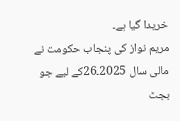خریدا گیا ہے۔
مریم نواز کی پنجاب حکومت نے مالی سال 2025۔26کے لیے جو بجٹ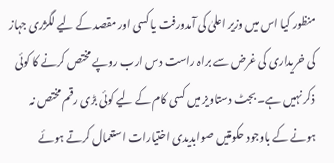منظور کیا اس میں وزیر اعلیٰ کی آمدورفت یا کسی اور مقصد کے لیے لگژری جہاز کی خریداری کی غرض سے براہ راست دس ارب روپے مختص کرنے کا کوئی ذکر نہیں ہے۔ بجٹ دستاویز میں کسی کام کے لیے کوئی بڑی رقم مختص نہ ہونے کے باوجود حکومتیں صوابدیدی اختیارات استعمال کرتے ہوئے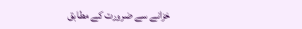خزانے سے ضرورت کے مطابق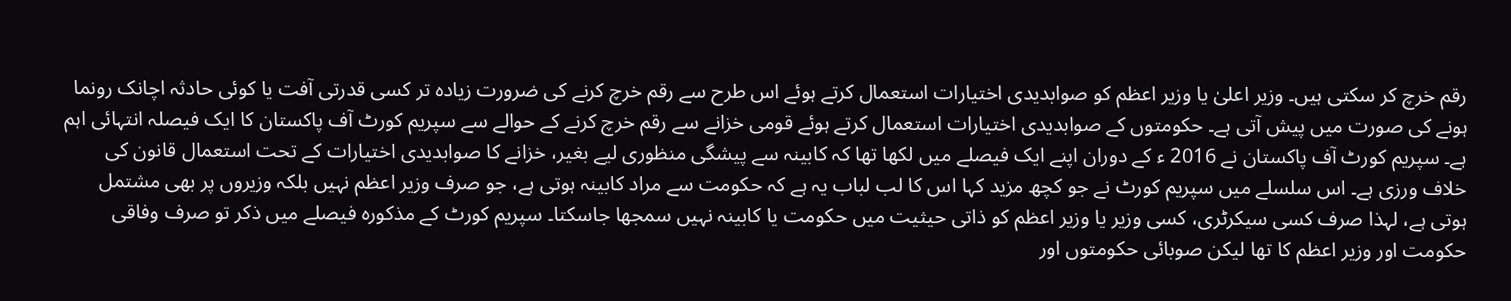رقم خرچ کر سکتی ہیں۔ وزیر اعلیٰ یا وزیر اعظم کو صوابدیدی اختیارات استعمال کرتے ہوئے اس طرح سے رقم خرچ کرنے کی ضرورت زیادہ تر کسی قدرتی آفت یا کوئی حادثہ اچانک رونما ہونے کی صورت میں پیش آتی ہے۔ حکومتوں کے صوابدیدی اختیارات استعمال کرتے ہوئے قومی خزانے سے رقم خرچ کرنے کے حوالے سے سپریم کورٹ آف پاکستان کا ایک فیصلہ انتہائی اہم ہے۔ سپریم کورٹ آف پاکستان نے 2016 ء کے دوران اپنے ایک فیصلے میں لکھا تھا کہ کابینہ سے پیشگی منظوری لیے بغیر، خزانے کا صوابدیدی اختیارات کے تحت استعمال قانون کی خلاف ورزی ہے۔ اس سلسلے میں سپریم کورٹ نے جو کچھ مزید کہا اس کا لب لباب یہ ہے کہ حکومت سے مراد کابینہ ہوتی ہے، جو صرف وزیر اعظم نہیں بلکہ وزیروں پر بھی مشتمل ہوتی ہے، لہذا صرف کسی سیکرٹری، کسی وزیر یا وزیر اعظم کو ذاتی حیثیت میں حکومت یا کابینہ نہیں سمجھا جاسکتا۔ سپریم کورٹ کے مذکورہ فیصلے میں ذکر تو صرف وفاقی حکومت اور وزیر اعظم کا تھا لیکن صوبائی حکومتوں اور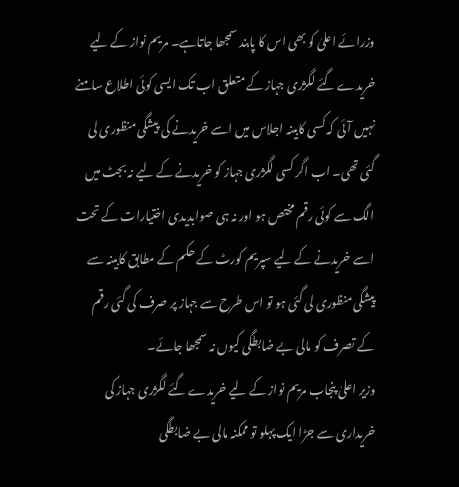وزرائے اعلیٰ کو بھی اس کا پابند سمجھا جاتاہے۔ مریم نواز کے لیے خریدے گئے لگژری جہاز کے متعلق اب تک ایسی کوئی اطلاع سامنے نہیں آئی کہ کسی کابینہ اجلاس میں اسے خریدنے کی پیشگی منظوری لی گئی تھی۔ اب اگر کسی لگژری جہاز کو خریدنے کے لیے نہ بجٹ میں الگ سے کوئی رقم مختص ہو اور نہ ہی صوابدیدی اختیارات کے تحت اسے خریدنے کے لیے سپریم کورٹ کے حکم کے مطابق کابینہ سے پیشگی منظوری لی گئی ہو تو اس طرح سے جہاز پر صرف کی گئی رقم کے تصرف کو مالی بے ضابطگی کیوں نہ سمجھا جائے۔
وزیر اعلیٰ پنجاب مریم نواز کے لیے خریدے گئے لگژری جہاز کی خریداری سے جڑا ایک پہلو تو ممکنہ مالی بے ضابطگی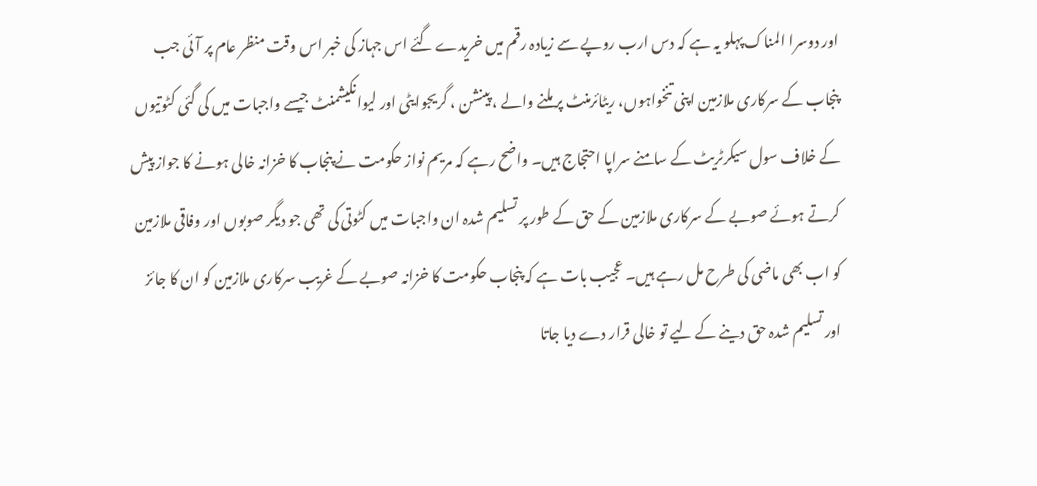اور دوسرا المناک پہلو یہ ہے کہ دس ارب روپے سے زیادہ رقم میں خریدے گئے اس جہاز کی خبر اس وقت منظر عام پر آئی جب پنجاب کے سرکاری ملازمین اپنی تنخواہوں، ریٹائرمنٹ پر ملنے والے ، پینشن ، گریجوایٹی اور لیوانکیشمنٹ جیسے واجبات میں کی گئی کٹوتیوں کے خلاف سول سیکرٹریٹ کے سامنے سراپا احتجاج ہیں۔ واضح رہے کہ مریم نواز حکومت نے پنجاب کا خزانہ خالی ہونے کا جواز پیش کرتے ہوئے صوبے کے سرکاری ملازمین کے حق کے طور پر تسلیم شدہ ان واجبات میں کٹوتی کی تھی جو دیگر صوبوں اور وفاقی ملازمین کو اب بھی ماضی کی طرح مل رہے ہیں۔ عجیب بات ہے کہ پنجاب حکومت کا خزانہ صوبے کے غریب سرکاری ملازمین کو ان کا جائز اور تسلیم شدہ حق دینے کے لیے تو خالی قرار دے دیا جاتا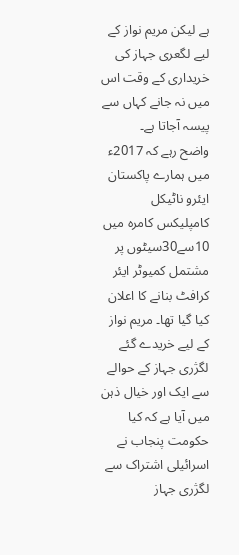ہے لیکن مریم نواز کے لیے لگعری جہاز کی خریداری کے وقت اس میں نہ جانے کہاں سے پیسہ آجاتا ہے۔
واضح رہے کہ 2017ء میں ہمارے پاکستان ایئرو ناٹیکل کامپلیکس کامرہ میں 10سے30سیٹوں پر مشتمل کمیوٹر ایئر کرافٹ بنانے کا اعلان کیا گیا تھا۔ مریم نواز کے لیے خریدے گئے لگژری جہاز کے حوالے سے ایک اور خیال ذہن میں آیا ہے کہ کیا حکومت پنجاب نے اسرائیلی اشتراک سے لگژری جہاز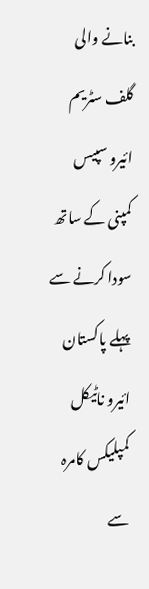بنانے والی گلف سٹریم ائیرو سپیس کمپنی کے ساتھ سودا کرنے سے پہلے پاکستان ائیرو ناٹیکل کمپلیکس کامرہ سے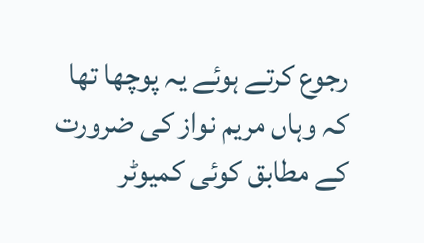رجوع کرتے ہوئے یہ پوچھا تھا کہ وہاں مریم نواز کی ضرورت کے مطابق کوئی کمیوٹر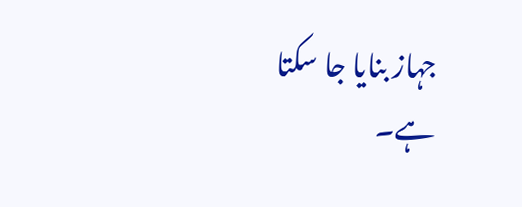جہاز بنایا جا سکتا ہے۔